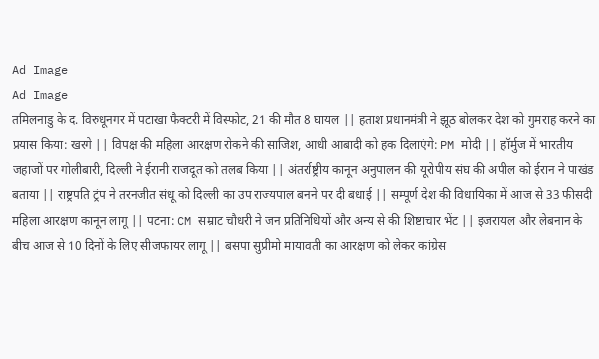Ad Image
Ad Image
तमिलनाडु के द. विरुधूनगर में पटाखा फैक्टरी में विस्फोट, 21 की मौत 8 घायल || हताश प्रधानमंत्री ने झूठ बोलकर देश को गुमराह करने का प्रयास किया: खरगे || विपक्ष की महिला आरक्षण रोकने की साजिश, आधी आबादी को हक दिलाएंगे: PM मोदी || हॉर्मुज में भारतीय जहाजों पर गोलीबारी, दिल्ली ने ईरानी राजदूत को तलब किया || अंतर्राष्ट्रीय कानून अनुपालन की यूरोपीय संघ की अपील को ईरान ने पाखंड बताया || राष्ट्रपति ट्रंप ने तरनजीत संधू को दिल्ली का उप राज्यपाल बनने पर दी बधाई || सम्पूर्ण देश की विधायिका में आज से 33 फीसदी महिला आरक्षण कानून लागू || पटना: CM सम्राट चौधरी ने जन प्रतिनिधियों और अन्य से की शिष्टाचार भेंट || इजरायल और लेबनान के बीच आज से 10 दिनों के लिए सीजफायर लागू || बसपा सुप्रीमो मायावती का आरक्षण को लेकर कांग्रेस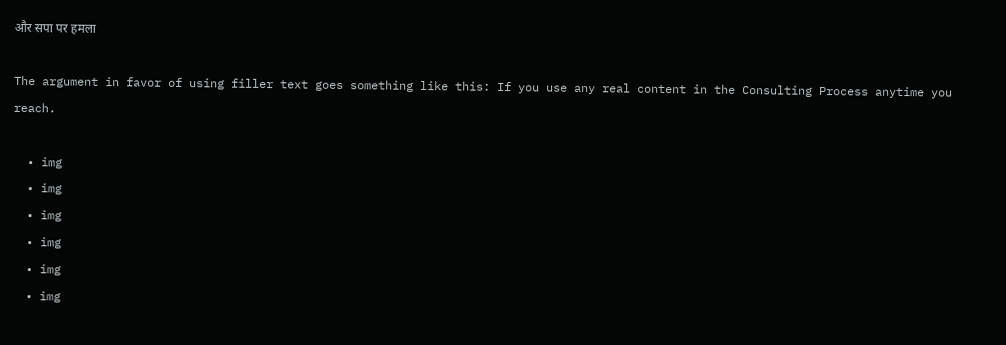और सपा पर हमला

The argument in favor of using filler text goes something like this: If you use any real content in the Consulting Process anytime you reach.

  • img
  • img
  • img
  • img
  • img
  • img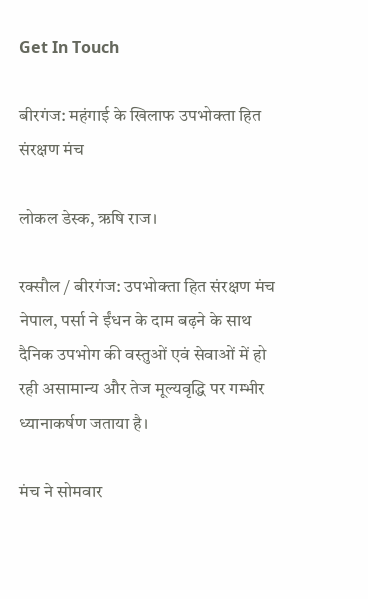Get In Touch

बीरगंज: महंगाई के खिलाफ उपभोक्ता हित संरक्षण मंच

लोकल डेस्क, ऋषि राज।

रक्सौल / बीरगंज: उपभोक्ता हित संरक्षण मंच नेपाल, पर्सा ने ईंधन के दाम बढ़ने के साथ दैनिक उपभोग की वस्तुओं एवं सेवाओं में हो रही असामान्य और तेज मूल्यवृद्धि पर गम्भीर ध्यानाकर्षण जताया है।

मंच ने सोमवार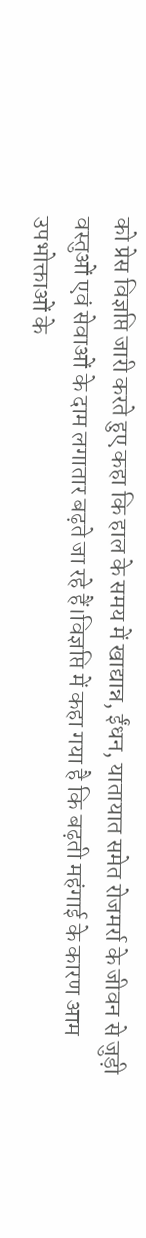को प्रेस विज्ञप्ति जारी करते हुए कहा कि हाल के समय में खाद्यान्न, ईंधन, यातायात समेत रोजमर्रा के जीवन से जुड़ी वस्तुओं एवं सेवाओं के दाम लगातार बढ़ते जा रहे हैं।विज्ञप्ति में कहा गया है कि बढ़ती महंगाई के कारण आम उपभोक्ताओं के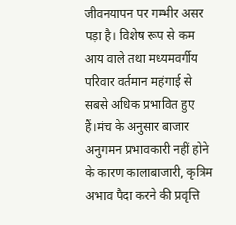जीवनयापन पर गम्भीर असर पड़ा है। विशेष रूप से कम आय वाले तथा मध्यमवर्गीय परिवार वर्तमान महंगाई से सबसे अधिक प्रभावित हुए हैं।मंच के अनुसार बाजार अनुगमन प्रभावकारी नहीं होने के कारण कालाबाजारी, कृत्रिम अभाव पैदा करने की प्रवृत्ति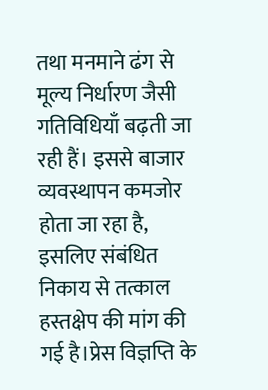तथा मनमाने ढंग से मूल्य निर्धारण जैसी गतिविधियाँ बढ़ती जा रही हैं। इससे बाजार व्यवस्थापन कमजोर होता जा रहा है, इसलिए संबंधित निकाय से तत्काल हस्तक्षेप की मांग की गई है।प्रेस विज्ञप्ति के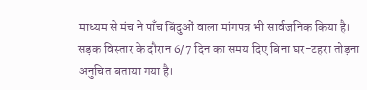माध्यम से मंच ने पाँच बिंदुओं वाला मांगपत्र भी सार्वजनिक किया है। सड़क विस्तार के दौरान 6/7 दिन का समय दिए बिना घर-टहरा तोड़ना अनुचित बताया गया है।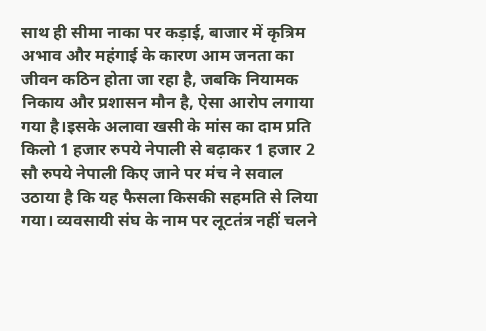साथ ही सीमा नाका पर कड़ाई, बाजार में कृत्रिम अभाव और महंगाई के कारण आम जनता का जीवन कठिन होता जा रहा है, जबकि नियामक निकाय और प्रशासन मौन है, ऐसा आरोप लगाया गया है।इसके अलावा खसी के मांस का दाम प्रति किलो 1 हजार रुपये नेपाली से बढ़ाकर 1 हजार 2 सौ रुपये नेपाली किए जाने पर मंच ने सवाल उठाया है कि यह फैसला किसकी सहमति से लिया गया। व्यवसायी संघ के नाम पर लूटतंत्र नहीं चलने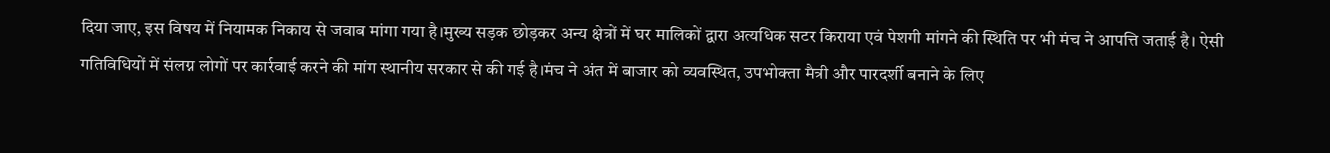दिया जाए, इस विषय में नियामक निकाय से जवाब मांगा गया है।मुख्य सड़क छोड़कर अन्य क्षेत्रों में घर मालिकों द्वारा अत्यधिक सटर किराया एवं पेशगी मांगने की स्थिति पर भी मंच ने आपत्ति जताई है। ऐसी गतिविधियों में संलग्न लोगों पर कार्रवाई करने की मांग स्थानीय सरकार से की गई है।मंच ने अंत में बाजार को व्यवस्थित, उपभोक्ता मैत्री और पारदर्शी बनाने के लिए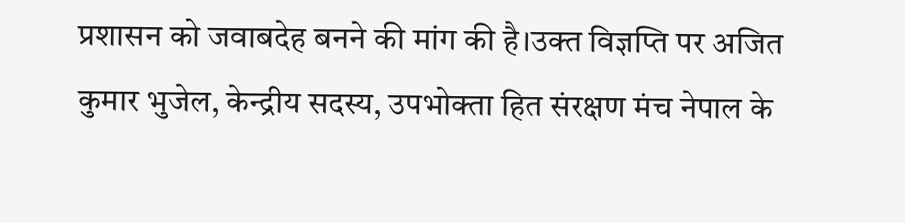प्रशासन को जवाबदेह बनने की मांग की है।उक्त विज्ञप्ति पर अजित कुमार भुजेल, केन्द्रीय सदस्य, उपभोक्ता हित संरक्षण मंच नेपाल के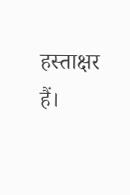हस्ताक्षर हैं।